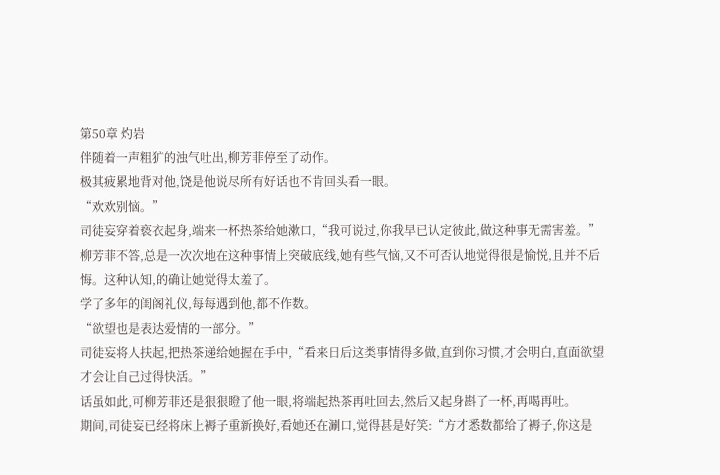第50章 灼岩
伴随着一声粗犷的浊气吐出,柳芳菲停至了动作。
极其疲累地背对他,饶是他说尽所有好话也不肯回头看一眼。
“欢欢别恼。”
司徒妄穿着亵衣起身,端来一杯热茶给她漱口,“我可说过,你我早已认定彼此,做这种事无需害羞。”
柳芳菲不答,总是一次次地在这种事情上突破底线,她有些气恼,又不可否认地觉得很是愉悦,且并不后悔。这种认知,的确让她觉得太羞了。
学了多年的闺阁礼仪,每每遇到他,都不作数。
“欲望也是表达爱情的一部分。”
司徒妄将人扶起,把热茶递给她握在手中,“看来日后这类事情得多做,直到你习惯,才会明白,直面欲望才会让自己过得快活。”
话虽如此,可柳芳菲还是狠狠瞪了他一眼,将端起热茶再吐回去,然后又起身斟了一杯,再喝再吐。
期间,司徒妄已经将床上褥子重新换好,看她还在涮口,觉得甚是好笑:“方才悉数都给了褥子,你这是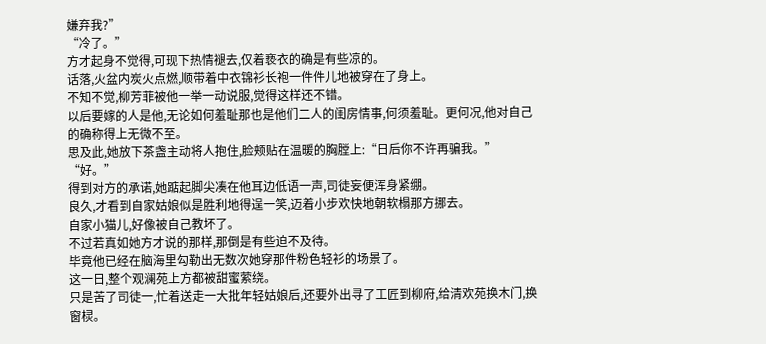嫌弃我?”
“冷了。”
方才起身不觉得,可现下热情褪去,仅着亵衣的确是有些凉的。
话落,火盆内炭火点燃,顺带着中衣锦衫长袍一件件儿地被穿在了身上。
不知不觉,柳芳菲被他一举一动说服,觉得这样还不错。
以后要嫁的人是他,无论如何羞耻那也是他们二人的闺房情事,何须羞耻。更何况,他对自己的确称得上无微不至。
思及此,她放下茶盏主动将人抱住,脸颊贴在温暖的胸膛上:“日后你不许再骗我。”
“好。”
得到对方的承诺,她踮起脚尖凑在他耳边低语一声,司徒妄便浑身紧绷。
良久,才看到自家姑娘似是胜利地得逞一笑,迈着小步欢快地朝软榻那方挪去。
自家小猫儿,好像被自己教坏了。
不过若真如她方才说的那样,那倒是有些迫不及待。
毕竟他已经在脑海里勾勒出无数次她穿那件粉色轻衫的场景了。
这一日,整个观澜苑上方都被甜蜜萦绕。
只是苦了司徒一,忙着送走一大批年轻姑娘后,还要外出寻了工匠到柳府,给清欢苑换木门,换窗棂。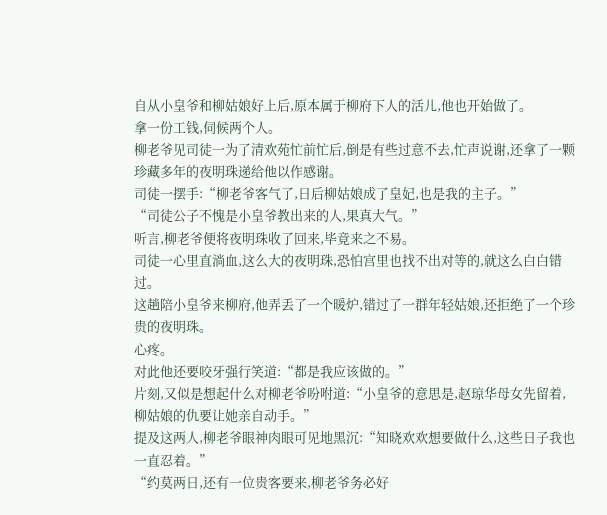自从小皇爷和柳姑娘好上后,原本属于柳府下人的活儿,他也开始做了。
拿一份工钱,伺候两个人。
柳老爷见司徒一为了清欢苑忙前忙后,倒是有些过意不去,忙声说谢,还拿了一颗珍藏多年的夜明珠递给他以作感谢。
司徒一摆手:“柳老爷客气了,日后柳姑娘成了皇妃,也是我的主子。”
“司徒公子不愧是小皇爷教出来的人,果真大气。”
听言,柳老爷便将夜明珠收了回来,毕竟来之不易。
司徒一心里直淌血,这么大的夜明珠,恐怕宫里也找不出对等的,就这么白白错过。
这趟陪小皇爷来柳府,他弄丢了一个暖炉,错过了一群年轻姑娘,还拒绝了一个珍贵的夜明珠。
心疼。
对此他还要咬牙强行笑道:“都是我应该做的。”
片刻,又似是想起什么对柳老爷吩咐道:“小皇爷的意思是,赵琼华母女先留着,柳姑娘的仇要让她亲自动手。”
提及这两人,柳老爷眼神肉眼可见地黑沉:“知晓欢欢想要做什么,这些日子我也一直忍着。”
“约莫两日,还有一位贵客要来,柳老爷务必好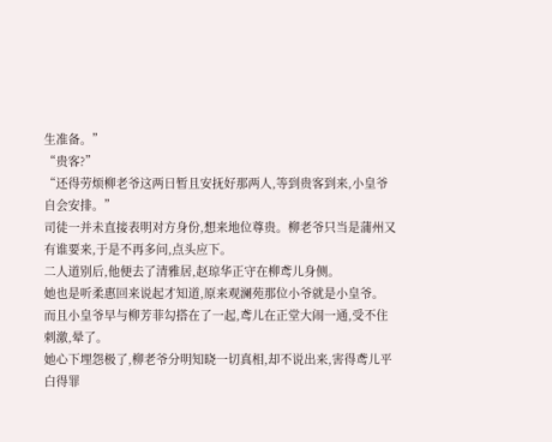生准备。”
“贵客?”
“还得劳烦柳老爷这两日暂且安抚好那两人,等到贵客到来,小皇爷自会安排。”
司徒一并未直接表明对方身份,想来地位尊贵。柳老爷只当是蒲州又有谁要来,于是不再多问,点头应下。
二人道别后,他便去了清雅居,赵琼华正守在柳鸢儿身侧。
她也是听柔惠回来说起才知道,原来观澜苑那位小爷就是小皇爷。
而且小皇爷早与柳芳菲勾搭在了一起,鸢儿在正堂大闹一通,受不住刺激,晕了。
她心下埋怨极了,柳老爷分明知晓一切真相,却不说出来,害得鸢儿平白得罪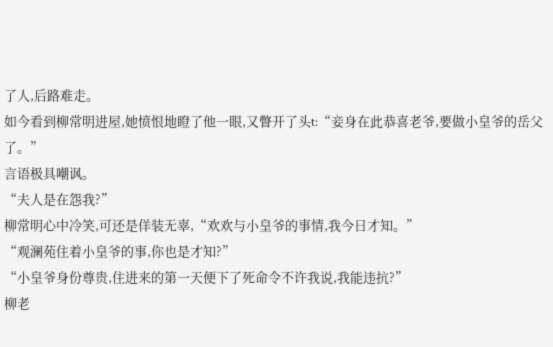了人,后路难走。
如今看到柳常明进屋,她愤恨地瞪了他一眼,又瞥开了头t:“妾身在此恭喜老爷,要做小皇爷的岳父了。”
言语极具嘲讽。
“夫人是在怨我?”
柳常明心中冷笑,可还是佯装无辜,“欢欢与小皇爷的事情,我今日才知。”
“观澜苑住着小皇爷的事,你也是才知?”
“小皇爷身份尊贵,住进来的第一天便下了死命令不许我说,我能违抗?”
柳老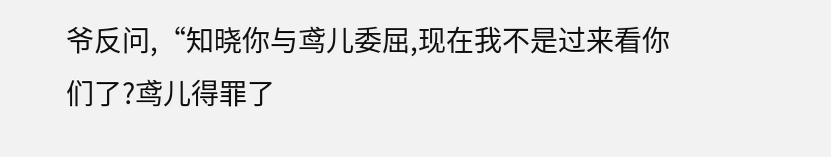爷反问,“知晓你与鸢儿委屈,现在我不是过来看你们了?鸢儿得罪了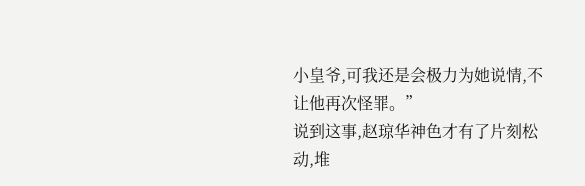小皇爷,可我还是会极力为她说情,不让他再次怪罪。”
说到这事,赵琼华神色才有了片刻松动,堆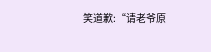笑道歉:“请老爷原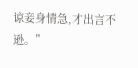谅妾身情急,才出言不逊。”